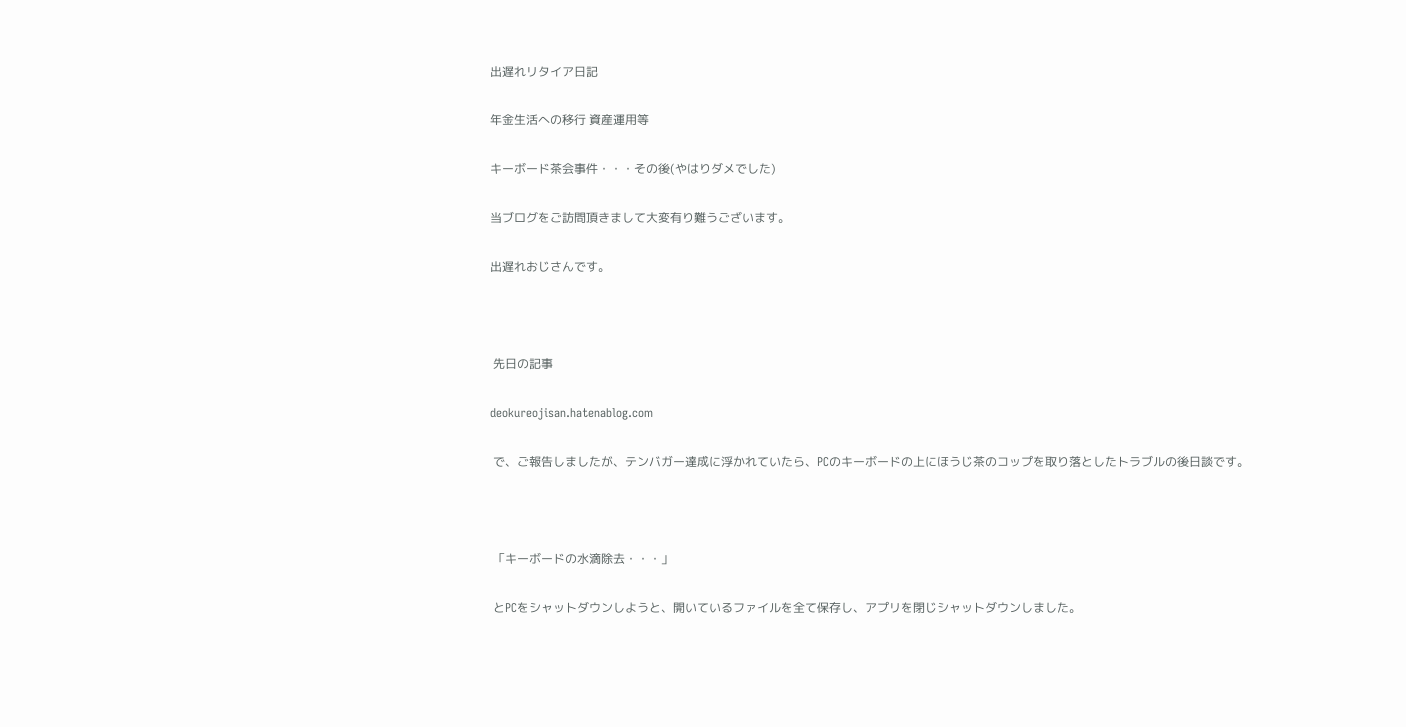出遅れリタイア日記

年金生活への移行 資産運用等

キーボード茶会事件・・・その後(やはりダメでした)

当ブログをご訪問頂きまして大変有り難うございます。

出遅れおじさんです。



 先日の記事

deokureojisan.hatenablog.com

 で、ご報告しましたが、テンバガー達成に浮かれていたら、PCのキーボードの上にほうじ茶のコップを取り落としたトラブルの後日談です。



 「キーボードの水滴除去・・・」

 とPCをシャットダウンしようと、開いているファイルを全て保存し、アプリを閉じシャットダウンしました。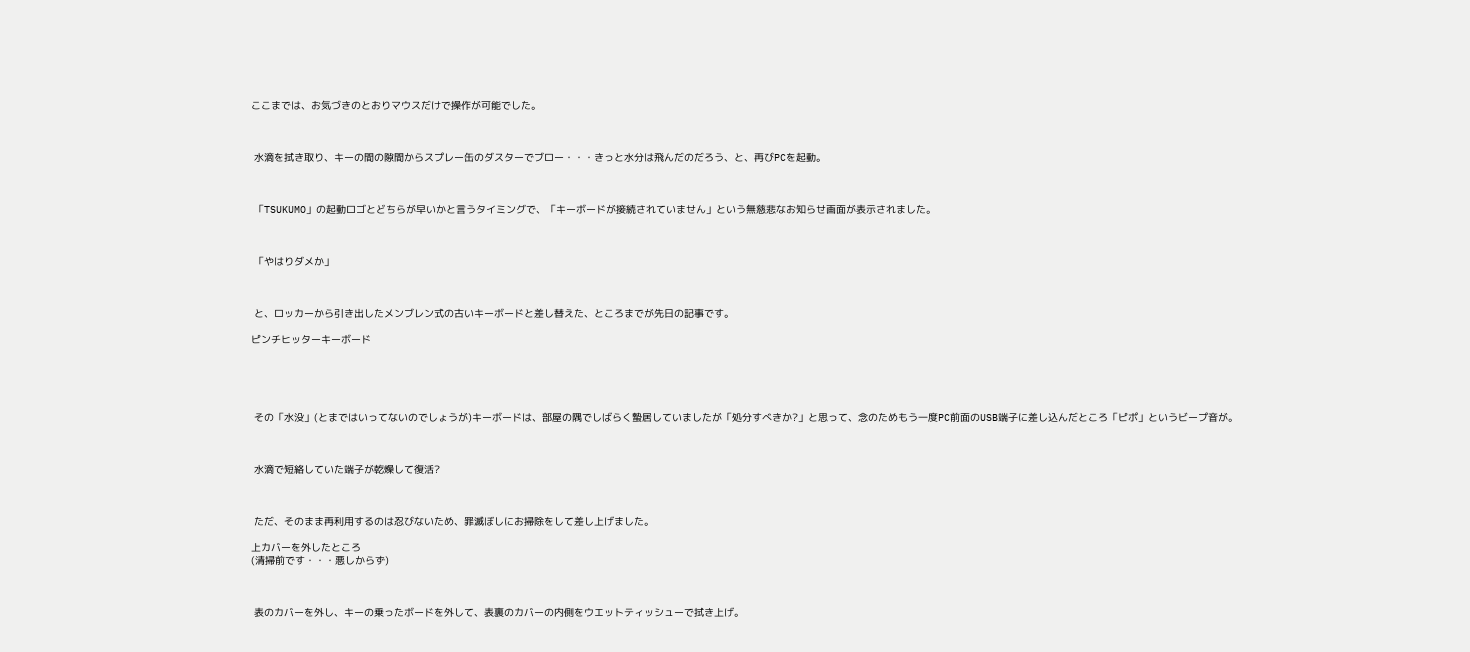ここまでは、お気づきのとおりマウスだけで操作が可能でした。



 水滴を拭き取り、キーの間の隙間からスプレー缶のダスターでブロー・・・きっと水分は飛んだのだろう、と、再びPCを起動。



 「TSUKUMO」の起動ロゴとどちらが早いかと言うタイミングで、「キーボードが接続されていません」という無慈悲なお知らせ画面が表示されました。



 「やはりダメか」



 と、ロッカーから引き出したメンブレン式の古いキーボードと差し替えた、ところまでが先日の記事です。

ピンチヒッターキーボード





 その「水没」(とまではいってないのでしょうが)キーボードは、部屋の隅でしばらく蟄居していましたが「処分すべきか?」と思って、念のためもう一度PC前面のUSB端子に差し込んだところ「ピポ」というビープ音が。



 水滴で短絡していた端子が乾燥して復活?



 ただ、そのまま再利用するのは忍びないため、罪滅ぼしにお掃除をして差し上げました。

上カバーを外したところ
(清掃前です・・・悪しからず)



 表のカバーを外し、キーの乗ったボードを外して、表裏のカバーの内側をウエットティッシューで拭き上げ。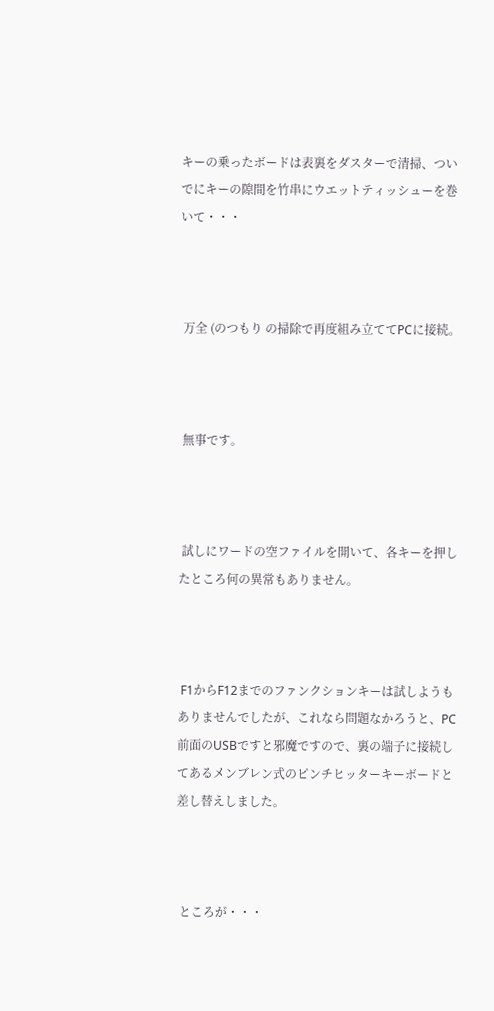キーの乗ったボードは表裏をダスターで清掃、ついでにキーの隙間を竹串にウエットティッシューを巻いて・・・



 万全 (のつもり の掃除で再度組み立ててPCに接続。



 無事です。



 試しにワードの空ファイルを開いて、各キーを押したところ何の異常もありません。



 F1からF12までのファンクションキーは試しようもありませんでしたが、これなら問題なかろうと、PC前面のUSBですと邪魔ですので、裏の端子に接続してあるメンブレン式のピンチヒッターキーボードと差し替えしました。



 ところが・・・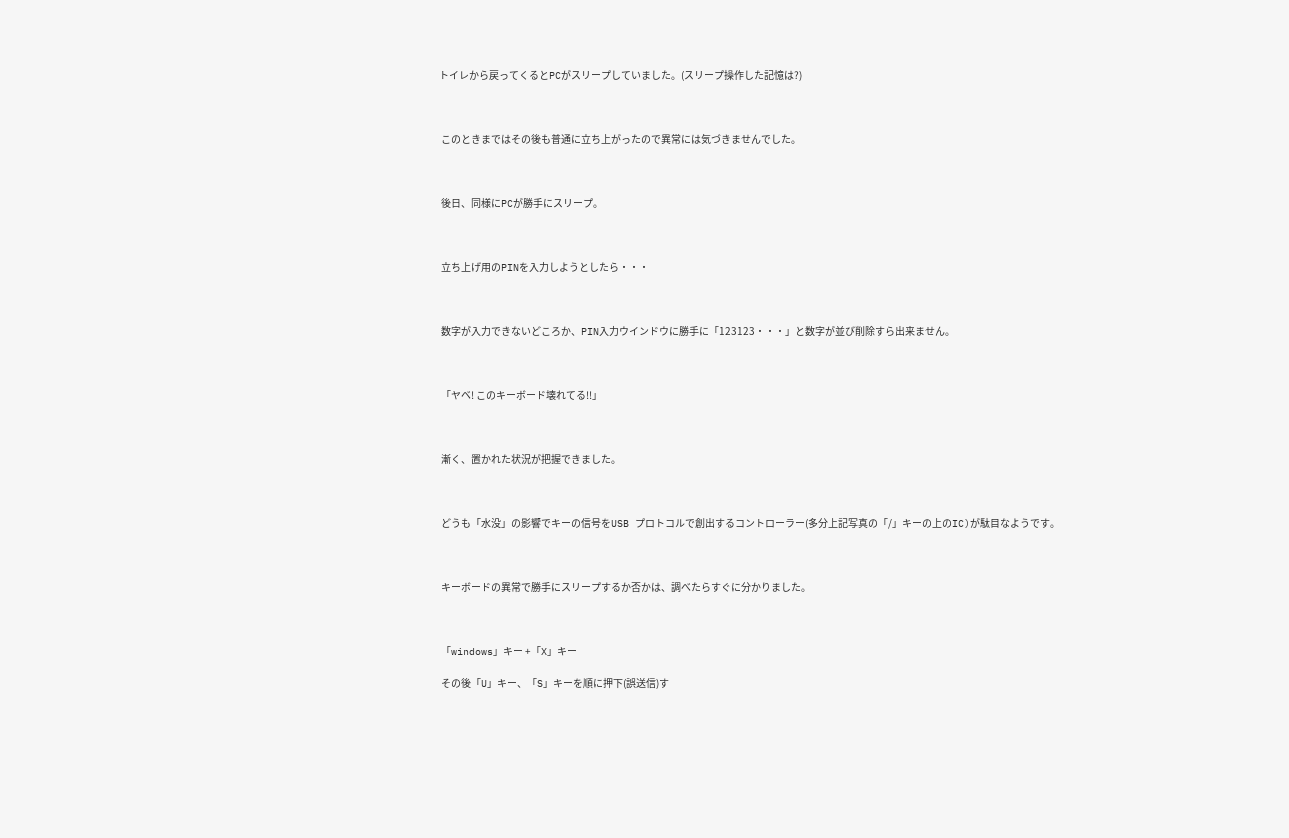トイレから戻ってくるとPCがスリープしていました。(スリープ操作した記憶は?)



 このときまではその後も普通に立ち上がったので異常には気づきませんでした。



 後日、同様にPCが勝手にスリープ。



 立ち上げ用のPINを入力しようとしたら・・・



 数字が入力できないどころか、PIN入力ウインドウに勝手に「123123・・・」と数字が並び削除すら出来ません。



 「ヤベ! このキーボード壊れてる!!」



 漸く、置かれた状況が把握できました。



 どうも「水没」の影響でキーの信号をUSB プロトコルで創出するコントローラー(多分上記写真の「/」キーの上のIC)が駄目なようです。



 キーボードの異常で勝手にスリープするか否かは、調べたらすぐに分かりました。



 「windows」キー +「X」キー

 その後「U」キー、「S」キーを順に押下(誤送信)す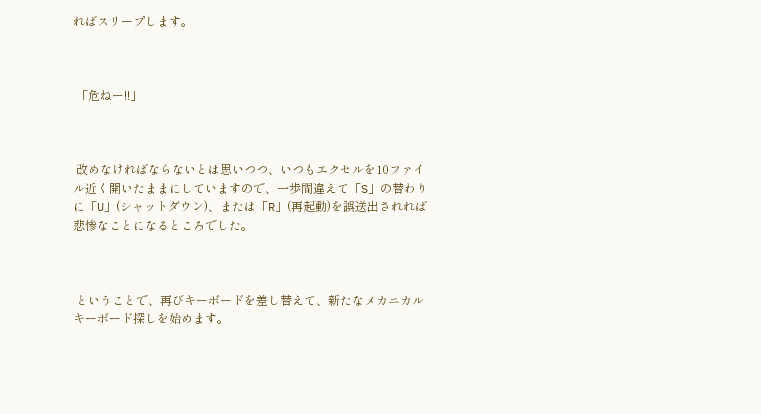ればスリープします。



 「危ねー!!」



 改めなければならないとは思いつつ、いつもエクセルを10ファイル近く開いたままにしていますので、一歩間違えて「S」の替わりに「U」(シャットダウン)、または「R」(再起動)を誤送出されれば悲惨なことになるところでした。



 ということで、再びキーボードを差し替えて、新たなメカニカルキーボード探しを始めます。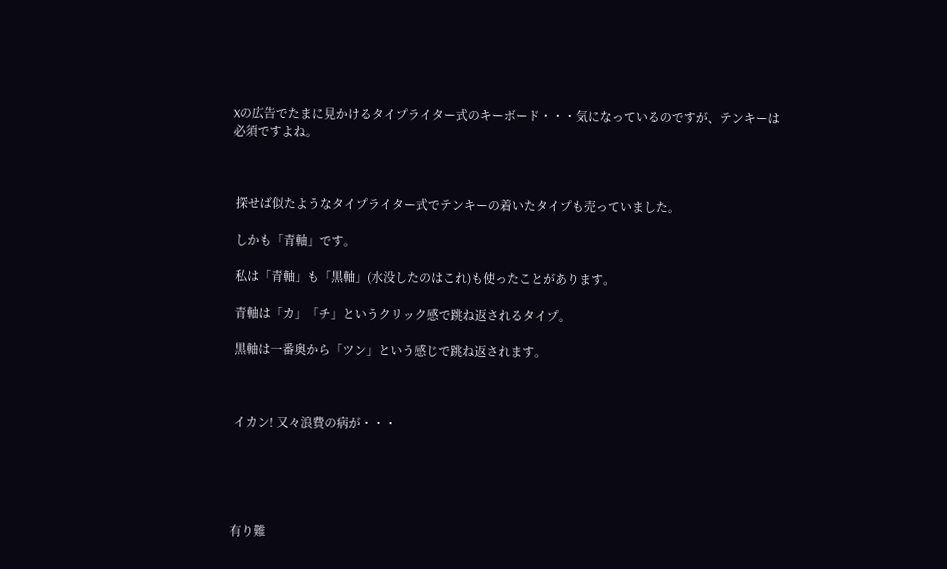Xの広告でたまに見かけるタイプライター式のキーボード・・・気になっているのですが、テンキーは必須ですよね。



 探せば似たようなタイプライター式でテンキーの着いたタイプも売っていました。

 しかも「青軸」です。

 私は「青軸」も「黒軸」(水没したのはこれ)も使ったことがあります。

 青軸は「カ」「チ」というクリック感で跳ね返されるタイプ。

 黒軸は一番奥から「ツン」という感じで跳ね返されます。



 イカン! 又々浪費の病が・・・





有り難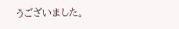うございました。